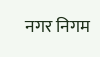नगर निगम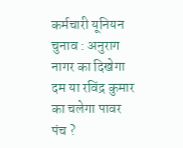कर्मचारी यूनियन चुनाव : अनुराग नागर का दिखेगा दम या रविंद्र कुमार का चलेगा पावर पंच ?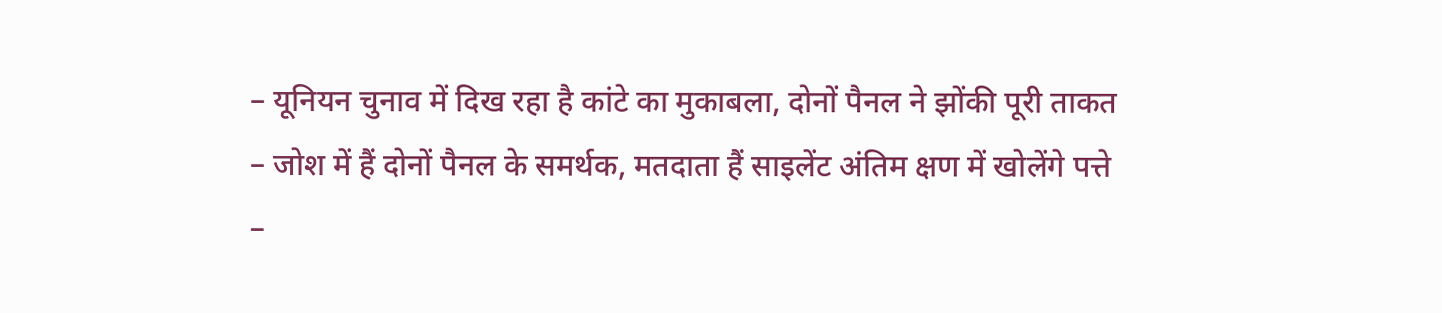– यूनियन चुनाव में दिख रहा है कांटे का मुकाबला, दोनों पैनल ने झोंकी पूरी ताकत
– जोश में हैं दोनों पैनल के समर्थक, मतदाता हैं साइलेंट अंतिम क्षण में खोलेंगे पत्ते
–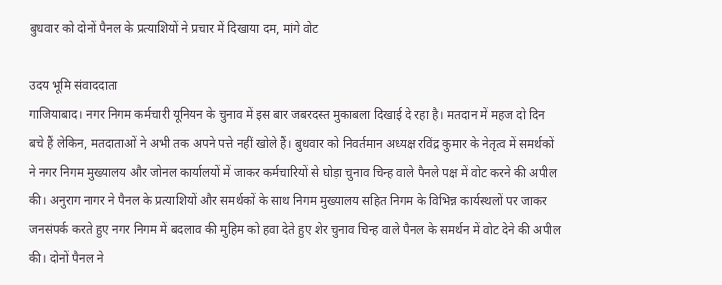बुधवार को दोनों पैनल के प्रत्याशियों ने प्रचार में दिखाया दम, मांगे वोट

उदय भूमि संवाददाता
गाजियाबाद। नगर निगम कर्मचारी यूनियन के चुनाव में इस बार जबरदस्त मुकाबला दिखाई दे रहा है। मतदान में महज दो दिन बचे हैं लेकिन, मतदाताओं ने अभी तक अपने पत्ते नहीं खोले हैं। बुधवार को निवर्तमान अध्यक्ष रविंद्र कुमार के नेतृत्व में समर्थकों ने नगर निगम मुख्यालय और जोनल कार्यालयों में जाकर कर्मचारियों से घोड़ा चुनाव चिन्ह वाले पैनले पक्ष में वोट करने की अपील की। अनुराग नागर ने पैनल के प्रत्याशियों और समर्थकों के साथ निगम मुख्यालय सहित निगम के विभिन्न कार्यस्थलों पर जाकर जनसंपर्क करते हुए नगर निगम में बदलाव की मुहिम को हवा देते हुए शेर चुनाव चिन्ह वाले पैनल के समर्थन में वोट देने की अपील की। दोनों पैनल ने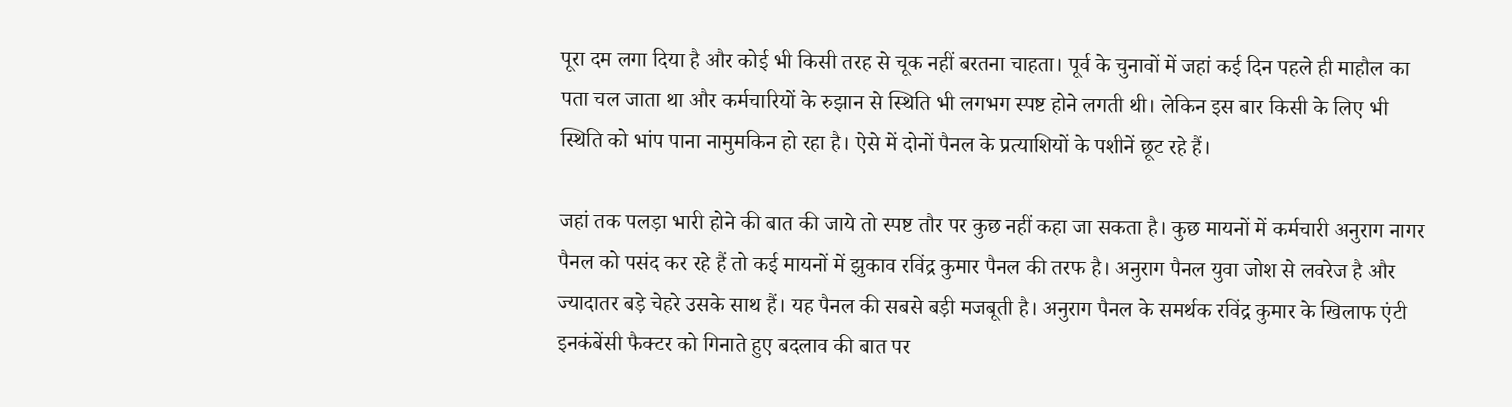पूरा दम लगा दिया है और कोई भी किसी तरह से चूक नहीं बरतना चाहता। पूर्व के चुनावों में जहां कई दिन पहले ही माहौल का पता चल जाता था और कर्मचारियों के रुझान से स्थिति भी लगभग स्पष्ट होने लगती थी। लेकिन इस बार किसी के लिए भी स्थिति को भांप पाना नामुमकिन हो रहा है। ऐसे में दोनों पैनल के प्रत्याशियों के पशीनें छूट रहे हैं।

जहां तक पलड़ा भारी होने की बात की जाये तो स्पष्ट तौर पर कुछ नहीं कहा जा सकता है। कुछ मायनों में कर्मचारी अनुराग नागर पैनल को पसंद कर रहे हैं तो कई मायनों में झुकाव रविंद्र कुमार पैनल की तरफ है। अनुराग पैनल युवा जोश से लवरेज है और ज्यादातर बड़े चेहरे उसके साथ हैं। यह पैनल की सबसे बड़ी मजबूती है। अनुराग पैनल के समर्थक रविंद्र कुमार के खिलाफ एंटी इनकंबेंसी फैक्टर को गिनाते हुए बदलाव की बात पर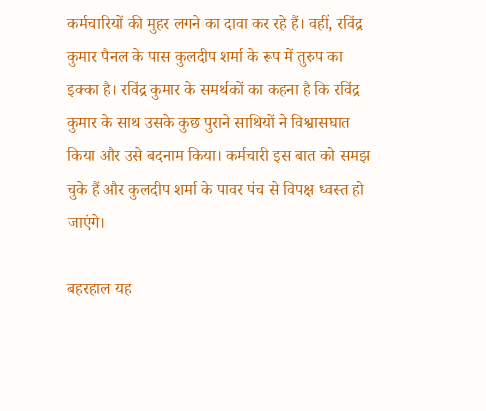कर्मचारियों की मुहर लगने का दावा कर रहे हैं। वहीं, रविंद्र कुमार पैनल के पास कुलदीप शर्मा के रूप में तुरुप का इक्का है। रविंद्र कुमार के समर्थकों का कहना है कि रविंद्र कुमार के साथ उसके कुछ पुराने साथियों ने विश्वासघात किया और उसे बदनाम किया। कर्मचारी इस बात को समझ चुके हैं और कुलदीप शर्मा के पावर पंच से विपक्ष ध्वस्त हो जाएंगे।

बहरहाल यह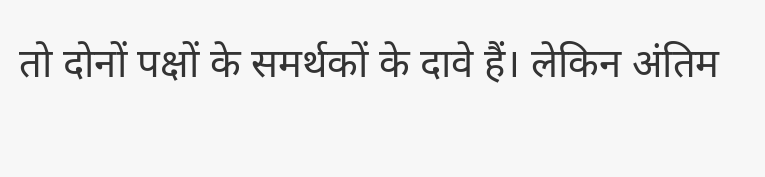तो दोनों पक्षों के समर्थकों के दावे हैं। लेकिन अंतिम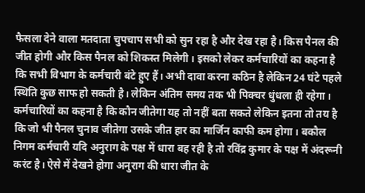फैसला देने वाला मतदाता चुपचाप सभी को सुन रहा है और देख रहा है। किस पैनल की जीत होगी और किस पैनल को शिकस्त मिलेगी। इसको लेकर कर्मचारियों का कहना है कि सभी विभाग के कर्मचारी बंटे हुए हैं। अभी दावा करना कठिन है लेकिन 24 घंटे पहले स्थिति कुछ साफ हो सकती है। लेकिन अंतिम समय तक भी पिक्चर धुंधला ही रहेगा। कर्मचारियों का कहना है कि कौन जीतेगा यह तो नहीं बता सकते लेकिन इतना तो तय है कि जो भी पैनल चुनाव जीतेगा उसके जीत हार का मार्जिन काफी कम होगा। बकौल निगम कर्मचारी यदि अनुराग के पक्ष में धारा बह रही है तो रविंद्र कुमार के पक्ष में अंदरूनी करंट है। ऐसे में देखने होगा अनुराग की धारा जीत के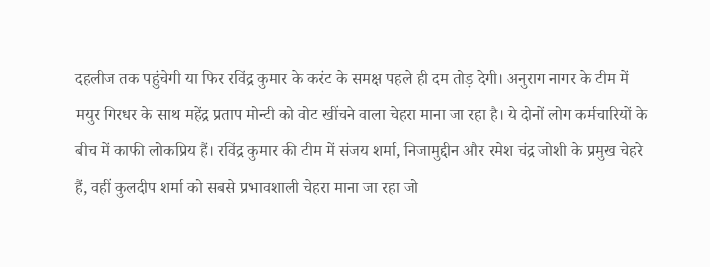दहलीज तक पहुंचेगी या फिर रविंद्र कुमार के करंट के समक्ष पहले ही दम तोड़ देगी। अनुराग नागर के टीम में मयुर गिरधर के साथ महेंद्र प्रताप मोन्टी को वोट खींचने वाला चेहरा माना जा रहा है। ये दोनों लोग कर्मचारियों के बीच में काफी लोकप्रिय हैं। रविंद्र कुमार की टीम में संजय शर्मा, निजामुद्दीन और रमेश चंद्र जोशी के प्रमुख चेहरे हैं, वहीं कुलदीप शर्मा को सबसे प्रभावशाली चेहरा माना जा रहा जो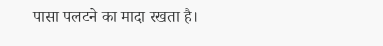पासा पलटने का मादा रखता है।